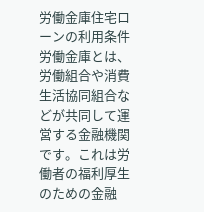労働金庫住宅ローンの利用条件
労働金庫とは、労働組合や消費生活協同組合などが共同して運営する金融機関です。これは労働者の福利厚生のための金融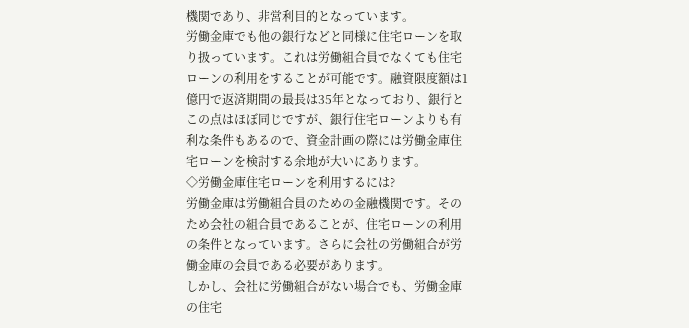機関であり、非営利目的となっています。
労働金庫でも他の銀行などと同様に住宅ローンを取り扱っています。これは労働組合員でなくても住宅ローンの利用をすることが可能です。融資限度額は1億円で返済期間の最長は35年となっており、銀行とこの点はほぼ同じですが、銀行住宅ローンよりも有利な条件もあるので、資金計画の際には労働金庫住宅ローンを検討する余地が大いにあります。
◇労働金庫住宅ローンを利用するには?
労働金庫は労働組合員のための金融機関です。そのため会社の組合員であることが、住宅ローンの利用の条件となっています。さらに会社の労働組合が労働金庫の会員である必要があります。
しかし、会社に労働組合がない場合でも、労働金庫の住宅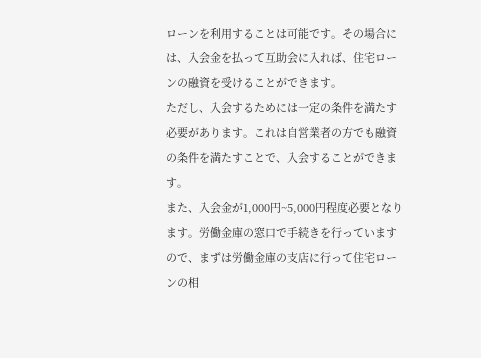ローンを利用することは可能です。その場合には、入会金を払って互助会に入れば、住宅ローンの融資を受けることができます。
ただし、入会するためには一定の条件を満たす必要があります。これは自営業者の方でも融資の条件を満たすことで、入会することができます。
また、入会金が1,000円~5,000円程度必要となります。労働金庫の窓口で手続きを行っていますので、まずは労働金庫の支店に行って住宅ローンの相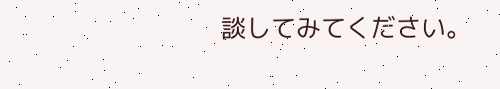談してみてください。